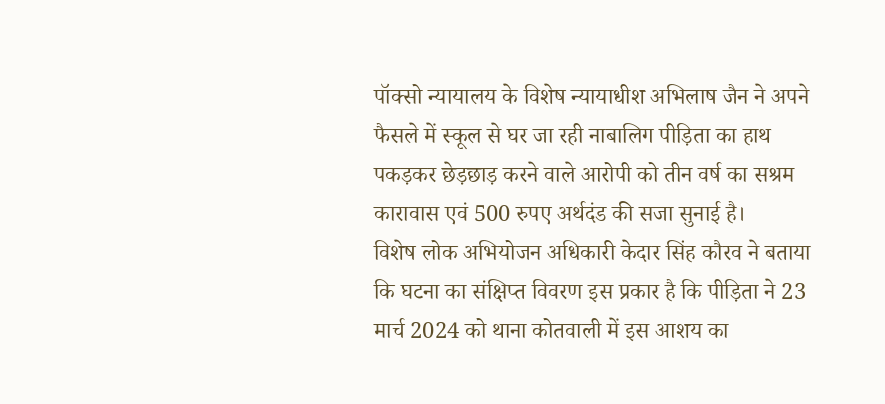पॉक्सो न्यायालय के विशेष न्यायाधीश अभिलाष जैन ने अपने फैसले में स्कूल से घर जा रही नाबालिग पीड़िता का हाथ पकड़कर छेड़छाड़ करने वाले आरोपी को तीन वर्ष का सश्रम कारावास एवं 500 रुपए अर्थदंड की सजा सुनाई है।
विशेष लोक अभियोजन अधिकारी केदार सिंह कौरव ने बताया कि घटना का संक्षिप्त विवरण इस प्रकार है कि पीड़िता ने 23 मार्च 2024 को थाना कोतवाली में इस आशय का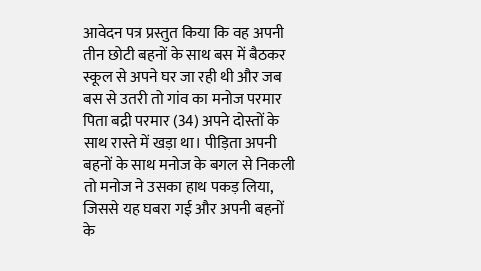आवेदन पत्र प्रस्तुत किया कि वह अपनी तीन छोटी बहनों के साथ बस में बैठकर स्कूल से अपने घर जा रही थी और जब बस से उतरी तो गांव का मनोज परमार पिता बद्री परमार (34) अपने दोस्तों के साथ रास्ते में खड़ा था। पीड़िता अपनी बहनों के साथ मनोज के बगल से निकली तो मनोज ने उसका हाथ पकड़ लिया, जिससे यह घबरा गई और अपनी बहनों के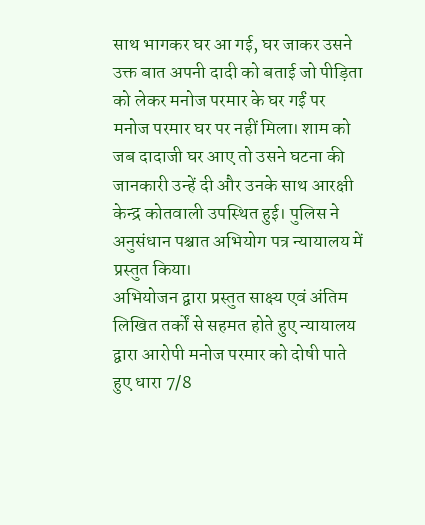साथ भागकर घर आ गई, घर जाकर उसने उक्त बात अपनी दादी को बताई जो पीड़िता को लेकर मनोज परमार के घर गईं पर मनोज परमार घर पर नहीं मिला। शाम को जब दादाजी घर आए तो उसने घटना की जानकारी उन्हें दी और उनके साथ आरक्षी केन्द्र कोतवाली उपस्थित हुई। पुलिस ने अनुसंधान पश्चात अभियोग पत्र न्यायालय में प्रस्तुत किया।
अभियोजन द्वारा प्रस्तुत साक्ष्य एवं अंतिम लिखित तर्कों से सहमत होते हुए न्यायालय द्वारा आरोपी मनोज परमार को दोषी पाते हुए धारा 7/8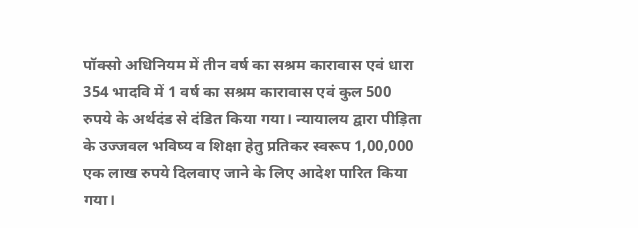पॉक्सो अधिनियम में तीन वर्ष का सश्रम कारावास एवं धारा 354 भादवि में 1 वर्ष का सश्रम कारावास एवं कुल 500 रुपये के अर्थदंड से दंडित किया गया। न्यायालय द्वारा पीड़िता के उज्जवल भविष्य व शिक्षा हेतु प्रतिकर स्वरूप 1,00,000 एक लाख रुपये दिलवाए जाने के लिए आदेश पारित किया गया।